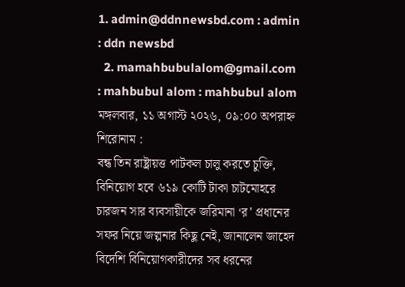1. admin@ddnnewsbd.com : admin : ddn newsbd
  2. mamahbubulalom@gmail.com : mahbubul alom : mahbubul alom
মঙ্গলবার, ১১ অগাস্ট ২০২৬, ০৯:০০ অপরাহ্ন
শিরোনাম :
বন্ধ তিন রাষ্ট্রায়ত্ত পাটকল চালু করতে চুক্তি, বিনিয়োগ হবে ৬১৯ কোটি টাকা চাটমোহরে চারজন সার ব্যবসায়ীকে জরিমানা ‘র’ প্রধানের সফর নিয়ে জল্পনার কিছু নেই, জানালেন জাহেদ বিদেশি বিনিয়োগকারীদের সব ধরনের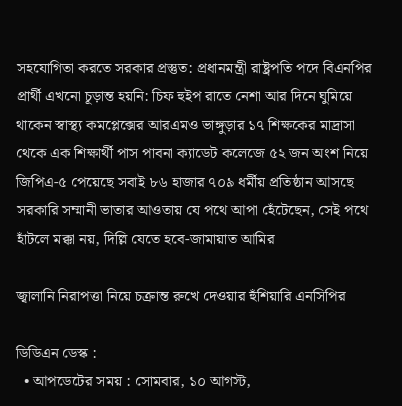সহযোগিতা করতে সরকার প্রস্তুত: প্রধানমন্ত্রী রাষ্ট্রপতি পদে বিএনপির প্রার্থী এখনো চূড়ান্ত হয়নি: চিফ হুইপ রাতে নেশা আর দিনে ঘুমিয়ে থাকেন স্বাস্থ্য কমপ্লেক্সের আরএমও ভাঙ্গুড়ার ১৭ শিক্ষকের মাদ্রাসা থেকে এক শিক্ষার্থী পাস পাবনা ক্যাডেট কলেজে ৫২ জন অংশ নিয়ে জিপিএ-৫ পেয়েছে সবাই ৮৬ হাজার ৭০৯ ধর্মীয় প্রতিষ্ঠান আসছে সরকারি সম্মানী ভাতার আওতায় যে পথে আপা হেঁটেছেন, সেই পথে হাঁটলে মক্কা নয়, দিল্লি যেতে হবে-জামায়াত আমির

জ্বালানি নিরাপত্তা নিয়ে চক্রান্ত রুখে দেওয়ার হুঁশিয়ারি এনসিপির

ডিডিএন ডেস্ক :
  • আপডেটের সময় : সোমবার, ১০ আগস্ট,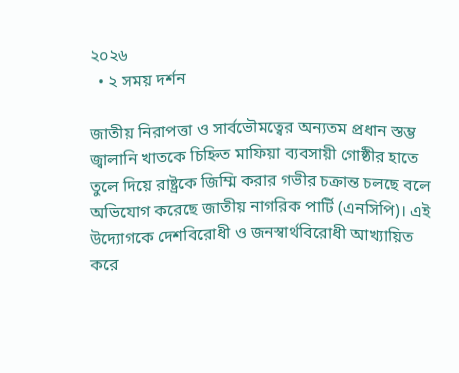২০২৬
  • ২ সময় দর্শন

জাতীয় নিরাপত্তা ও সার্বভৌমত্বের অন্যতম প্রধান স্তম্ভ জ্বালানি খাতকে চিহ্নিত মাফিয়া ব্যবসায়ী গোষ্ঠীর হাতে তুলে দিয়ে রাষ্ট্রকে জিম্মি করার গভীর চক্রান্ত চলছে বলে অভিযোগ করেছে জাতীয় নাগরিক পার্টি (এনসিপি)। এই উদ্যোগকে দেশবিরোধী ও জনস্বার্থবিরোধী আখ্যায়িত করে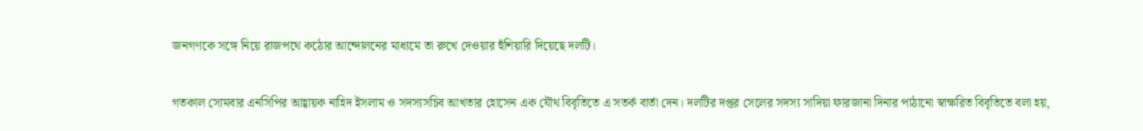জনগণকে সঙ্গে নিয়ে রাজপথে কঠোর আন্দোলনের মাধ্যমে তা রুখে দেওয়ার হুঁশিয়ারি দিয়েছে দলটি।

গতকাল সোমবার এনসিপির আহ্বায়ক নাহিদ ইসলাম ও সদস্যসচিব আখতার হোসেন এক যৌথ বিবৃতিতে এ সতর্ক বার্তা দেন। দলটির দপ্তর সেলের সদস্য সাদিয়া ফারজানা দিনার পাঠানো স্বাক্ষরিত বিবৃতিতে বলা হয়,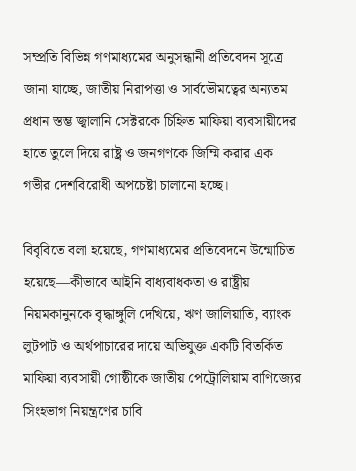সম্প্রতি বিভিন্ন গণমাধ্যমের অনুসন্ধানী প্রতিবেদন সূত্রে জানা যাচ্ছে, জাতীয় নিরাপত্তা ও সার্বভৌমত্বের অন্যতম প্রধান স্তম্ভ জ্বালানি সেক্টরকে চিহ্নিত মাফিয়া ব্যবসায়ীদের হাতে তুলে দিয়ে রাষ্ট্র ও জনগণকে জিম্মি করার এক গভীর দেশবিরোধী অপচেষ্টা চালানো হচ্ছে।

বিবৃবিতে বলা হয়েছে, গণমাধ্যমের প্রতিবেদনে উন্মোচিত হয়েছে—কীভাবে আইনি বাধ্যবাধকতা ও রাষ্ট্রীয় নিয়মকানুনকে বৃদ্ধাঙ্গুলি দেখিয়ে, ঋণ জালিয়াতি, ব্যাংক লুটপাট ও অর্থপাচারের দায়ে অভিযুক্ত একটি বিতর্কিত মাফিয়া ব্যবসায়ী গোষ্ঠীকে জাতীয় পেট্রোলিয়াম বাণিজ্যের সিংহভাগ নিয়ন্ত্রণের চাবি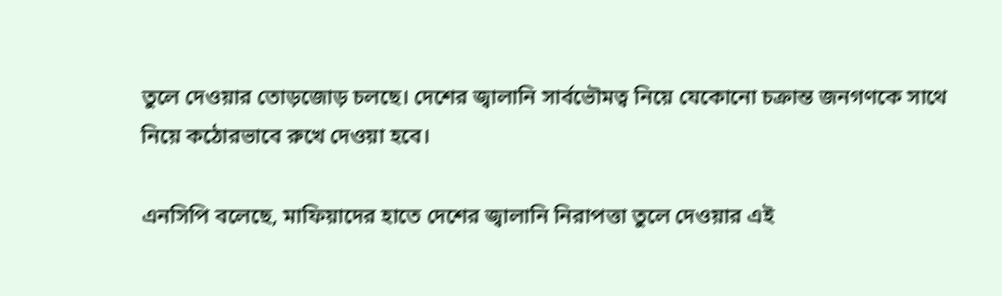তুলে দেওয়ার তোড়জোড় চলছে। দেশের জ্বালানি সার্বভৌমত্ব নিয়ে যেকোনো চক্রান্ত জনগণকে সাথে নিয়ে কঠোরভাবে রুখে দেওয়া হবে।

এনসিপি বলেছে, মাফিয়াদের হাতে দেশের জ্বালানি নিরাপত্তা তুলে দেওয়ার এই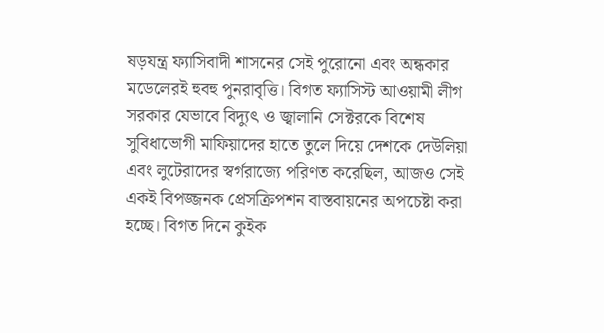ষড়যন্ত্র ফ্যাসিবাদী শাসনের সেই পুরোনো এবং অন্ধকার মডেলেরই হুবহু পুনরাবৃত্তি। বিগত ফ্যাসিস্ট আওয়ামী লীগ সরকার যেভাবে বিদ্যুৎ ও জ্বালানি সেক্টরকে বিশেষ সুবিধাভোগী মাফিয়াদের হাতে তুলে দিয়ে দেশকে দেউলিয়া এবং লুটেরাদের স্বর্গরাজ্যে পরিণত করেছিল, আজও সেই একই বিপজ্জনক প্রেসক্রিপশন বাস্তবায়নের অপচেষ্টা করা হচ্ছে। বিগত দিনে কুইক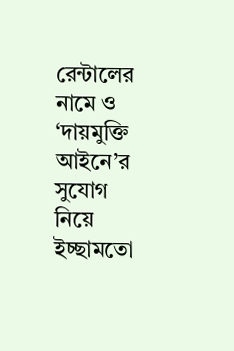রেন্টালের নামে ও ‘দায়মুক্তি আইনে’র সুযোগ নিয়ে ইচ্ছামতো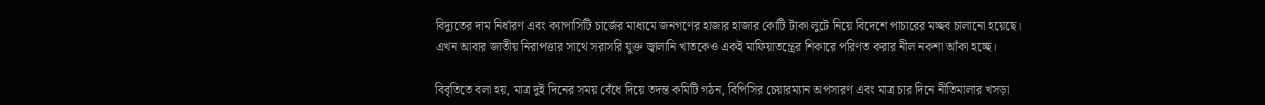বিদ্যুতের দাম নির্ধারণ এবং ক্যাপাসিটি চার্জের মাধ্যমে জনগণের হাজার হাজার কোটি টাকা লুটে নিয়ে বিদেশে পাচারের মচ্ছব চালানো হয়েছে। এখন আবার জাতীয় নিরাপত্তার সাথে সরাসরি যুক্ত জ্বালানি খাতকেও একই মাফিয়াতন্ত্রের শিকারে পরিণত করার নীল নকশা আঁকা হচ্ছে।

বিবৃতিতে বলা হয়, মাত্র দুই দিনের সময় বেঁধে দিয়ে তদন্ত কমিটি গঠন, বিপিসির চেয়ারম্যান অপসারণ এবং মাত্র চার দিনে নীতিমালার খসড়া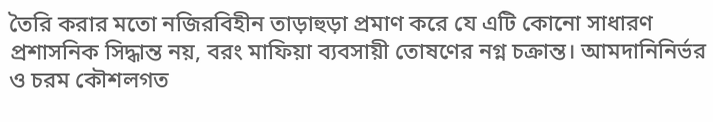তৈরি করার মতো নজিরবিহীন তাড়াহুড়া প্রমাণ করে যে এটি কোনো সাধারণ প্রশাসনিক সিদ্ধান্ত নয়, বরং মাফিয়া ব্যবসায়ী তোষণের নগ্ন চক্রান্ত। আমদানিনির্ভর ও চরম কৌশলগত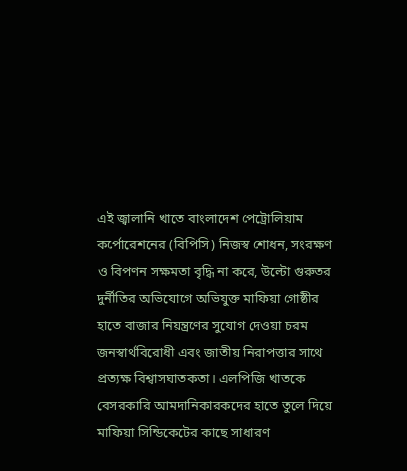এই জ্বালানি খাতে বাংলাদেশ পেট্রোলিয়াম কর্পোরেশনের (বিপিসি) নিজস্ব শোধন, সংরক্ষণ ও বিপণন সক্ষমতা বৃদ্ধি না করে, উল্টো গুরুতর দুর্নীতির অভিযোগে অভিযুক্ত মাফিয়া গোষ্ঠীর হাতে বাজার নিয়ন্ত্রণের সুযোগ দেওয়া চরম জনস্বার্থবিরোধী এবং জাতীয় নিরাপত্তার সাথে প্রত্যক্ষ বিশ্বাসঘাতকতা। এলপিজি খাতকে বেসরকারি আমদানিকারকদের হাতে তুলে দিয়ে মাফিয়া সিন্ডিকেটের কাছে সাধারণ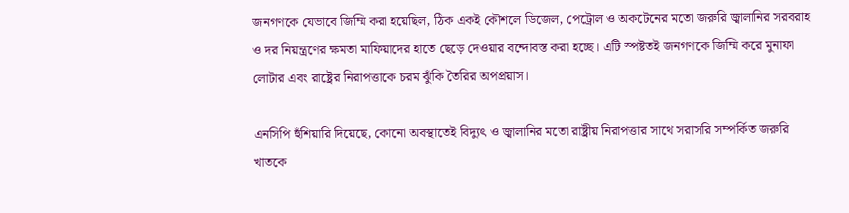জনগণকে যেভাবে জিম্মি করা হয়েছিল, ঠিক একই কৌশলে ডিজেল, পেট্রোল ও অকটেনের মতো জরুরি জ্বালানির সরবরাহ ও দর নিয়ন্ত্রণের ক্ষমতা মাফিয়াদের হাতে ছেড়ে দেওয়ার বন্দোবস্ত করা হচ্ছে। এটি স্পষ্টতই জনগণকে জিম্মি করে মুনাফা লোটার এবং রাষ্ট্রের নিরাপত্তাকে চরম ঝুঁকি তৈরির অপপ্রয়াস।

এনসিপি হুঁশিয়ারি দিয়েছে, কোনো অবস্থাতেই বিদ্যুৎ ও জ্বালানির মতো রাষ্ট্রীয় নিরাপত্তার সাথে সরাসরি সম্পর্কিত জরুরি খাতকে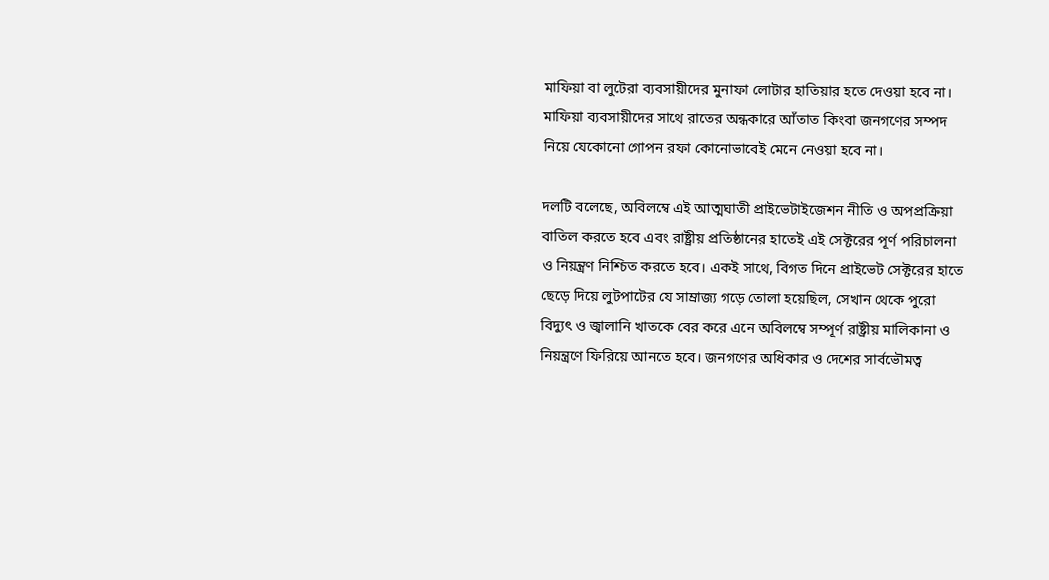মাফিয়া বা লুটেরা ব্যবসায়ীদের মুনাফা লোটার হাতিয়ার হতে দেওয়া হবে না। মাফিয়া ব্যবসায়ীদের সাথে রাতের অন্ধকারে আঁতাত কিংবা জনগণের সম্পদ নিয়ে যেকোনো গোপন রফা কোনোভাবেই মেনে নেওয়া হবে না।

দলটি বলেছে, অবিলম্বে এই আত্মঘাতী প্রাইভেটাইজেশন নীতি ও অপপ্রক্রিয়া বাতিল করতে হবে এবং রাষ্ট্রীয় প্রতিষ্ঠানের হাতেই এই সেক্টরের পূর্ণ পরিচালনা ও নিয়ন্ত্রণ নিশ্চিত করতে হবে। একই সাথে, বিগত দিনে প্রাইভেট সেক্টরের হাতে ছেড়ে দিয়ে লুটপাটের যে সাম্রাজ্য গড়ে তোলা হয়েছিল, সেখান থেকে পুরো বিদ্যুৎ ও জ্বালানি খাতকে বের করে এনে অবিলম্বে সম্পূর্ণ রাষ্ট্রীয় মালিকানা ও নিয়ন্ত্রণে ফিরিয়ে আনতে হবে। জনগণের অধিকার ও দেশের সার্বভৌমত্ব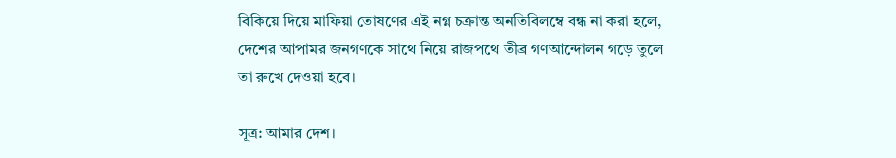বিকিয়ে দিয়ে মাফিয়া তোষণের এই নগ্ন চক্রান্ত অনতিবিলম্বে বন্ধ না করা হলে, দেশের আপামর জনগণকে সাথে নিয়ে রাজপথে তীব্র গণআন্দোলন গড়ে তুলে তা রুখে দেওয়া হবে।

সূত্র: আমার দেশ।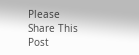Please Share This Post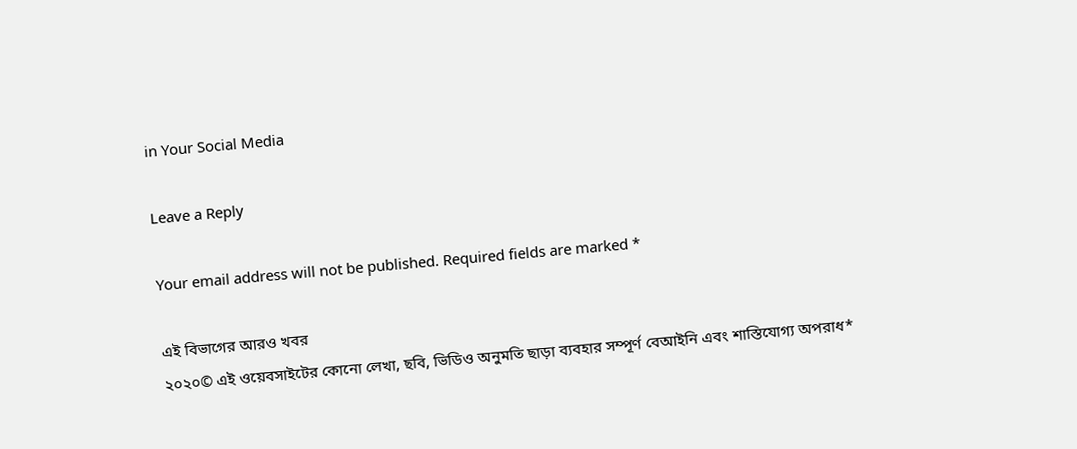in Your Social Media

Leave a Reply

Your email address will not be published. Required fields are marked *

এই বিভাগের আরও খবর
২০২০© এই ওয়েবসাইটের কোনো লেখা, ছবি, ভিডিও অনুমতি ছাড়া ব্যবহার সম্পূর্ণ বেআইনি এবং শাস্তিযোগ্য অপরাধ*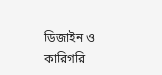ডিজাইন ও কারিগরি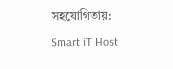সহযোগিতায়: Smart iT Host